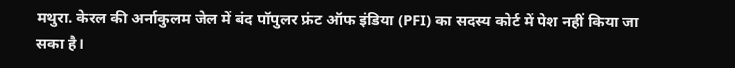मथुरा. केरल की अर्नाकुलम जेल में बंद पॉपुलर फ्रंट ऑफ इंडिया (PFI) का सदस्य कोर्ट में पेश नहीं किया जा सका है।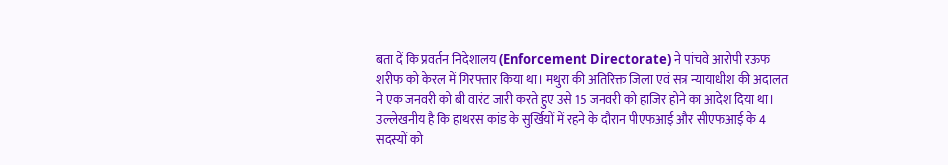बता दें कि प्रवर्तन निदेशालय (Enforcement Directorate) ने पांचवे आरोपी रऊफ शरीफ को केरल में गिरफ्तार किया था। मथुरा की अतिरिक्त जिला एवं सत्र न्यायाधीश की अदालत ने एक जनवरी को बी वारंट जारी करते हुए उसे 15 जनवरी को हाजिर होने का आदेश दिया था।
उल्लेखनीय है कि हाथरस कांड के सुर्खियों में रहने के दौरान पीएफआई और सीएफआई के 4 सदस्यों को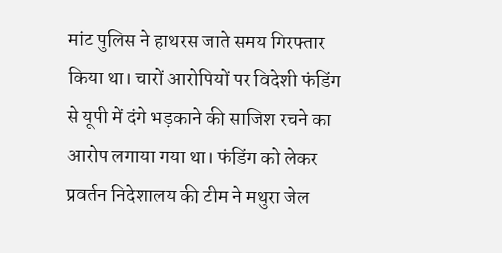मांट पुलिस ने हाथरस जाते समय गिरफ्तार किया था। चारों आरोपियों पर विदेशी फंडिंग से यूपी में दंगे भड़काने की साजिश रचने का आरोप लगाया गया था। फंडिंग को लेकर प्रवर्तन निदेशालय की टीम ने मथुरा जेल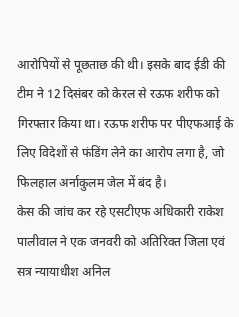आरोपियों से पूछताछ की थी। इसके बाद ईडी की टीम ने 12 दिसंबर को केरल से रऊफ शरीफ को गिरफ्तार किया था। रऊफ शरीफ पर पीएफआई के लिए विदेशों से फंडिंग लेने का आरोप लगा है, जो फिलहाल अर्नाकुलम जेल में बंद है।
केस की जांच कर रहे एसटीएफ अधिकारी राकेश पालीवाल ने एक जनवरी को अतिरिक्त जिला एवं सत्र न्यायाधीश अनिल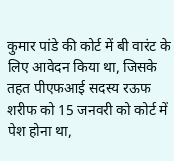कुमार पांडे की कोर्ट में बी वारंट के लिए आवेदन किया था, जिसके तहत पीएफआई सदस्य रऊफ शरीफ को 15 जनवरी को कोर्ट में पेश होना था,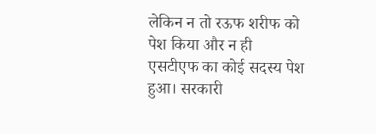लेकिन न तो रऊफ शरीफ को पेश किया और न ही एसटीएफ का कोई सदस्य पेश हुआ। सरकारी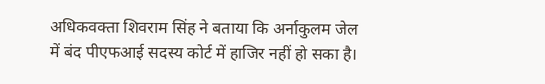अधिकवक्ता शिवराम सिंह ने बताया कि अर्नाकुलम जेल में बंद पीएफआई सदस्य कोर्ट में हाजिर नहीं हो सका है।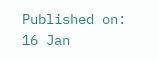Published on:
16 Jan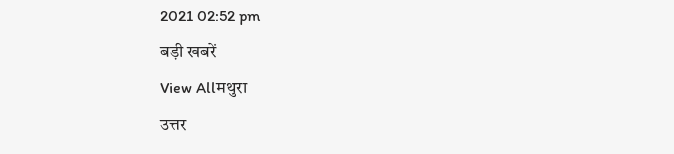2021 02:52 pm
बड़ी खबरें
View Allमथुरा
उत्तर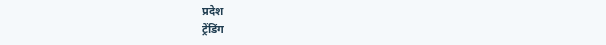प्रदेश
ट्रेंडिंग